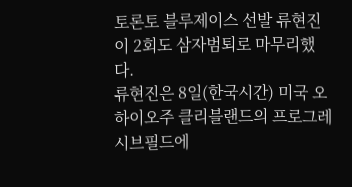토론토 블루제이스 선발 류현진이 2회도 삼자범퇴로 마무리했다.
류현진은 8일(한국시간) 미국 오하이오주 클리블랜드의 프로그레시브필드에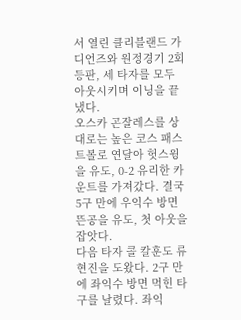서 열린 클리블랜드 가디언즈와 원정경기 2회 등판, 세 타자를 모두 아웃시키며 이닝을 끝냈다.
오스카 곤잘레스를 상대로는 높은 코스 패스트볼로 연달아 헛스윙을 유도, 0-2 유리한 카운트를 가져갔다. 결국 5구 만에 우익수 방면 뜬공을 유도, 첫 아웃을 잡앗다.
다음 타자 콜 칼훈도 류현진을 도왔다. 2구 만에 좌익수 방면 먹힌 타구를 날렸다. 좌익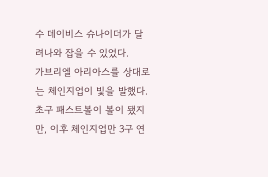수 데이비스 슈나이더가 달려나와 잡을 수 있었다.
가브리엘 아리아스를 상대로는 체인지업이 빛을 발했다. 초구 패스트볼이 볼이 됐지만, 이후 체인지업만 3구 연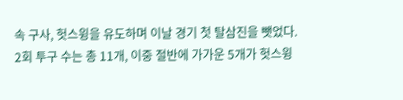속 구사, 헛스윙을 유도하며 이날 경기 첫 탈삼진을 뺏었다.
2회 투구 수는 총 11개, 이중 절반에 가가운 5개가 헛스윙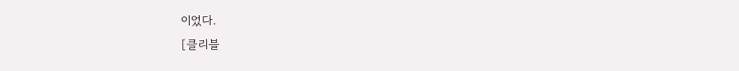이었다.
[클리블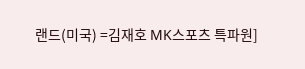랜드(미국) =김재호 MK스포츠 특파원]